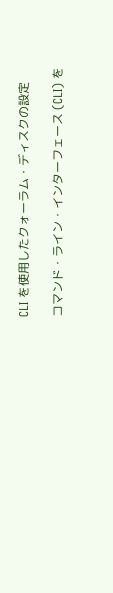CLI を使用したクォーラム・ディスクの設定

コマンド・ライン・インターフェース (CLI) を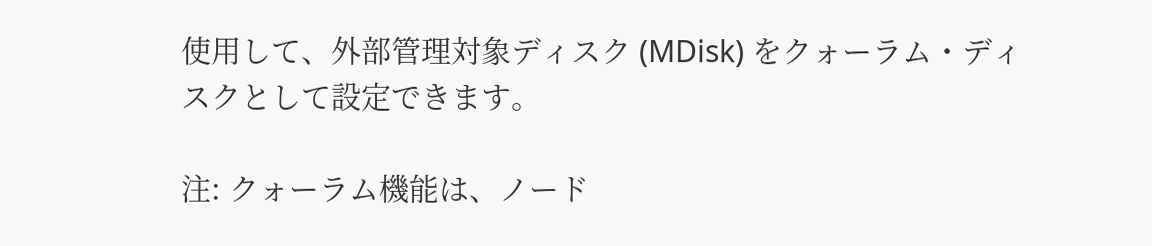使用して、外部管理対象ディスク (MDisk) をクォーラム・ディスクとして設定できます。

注: クォーラム機能は、ノード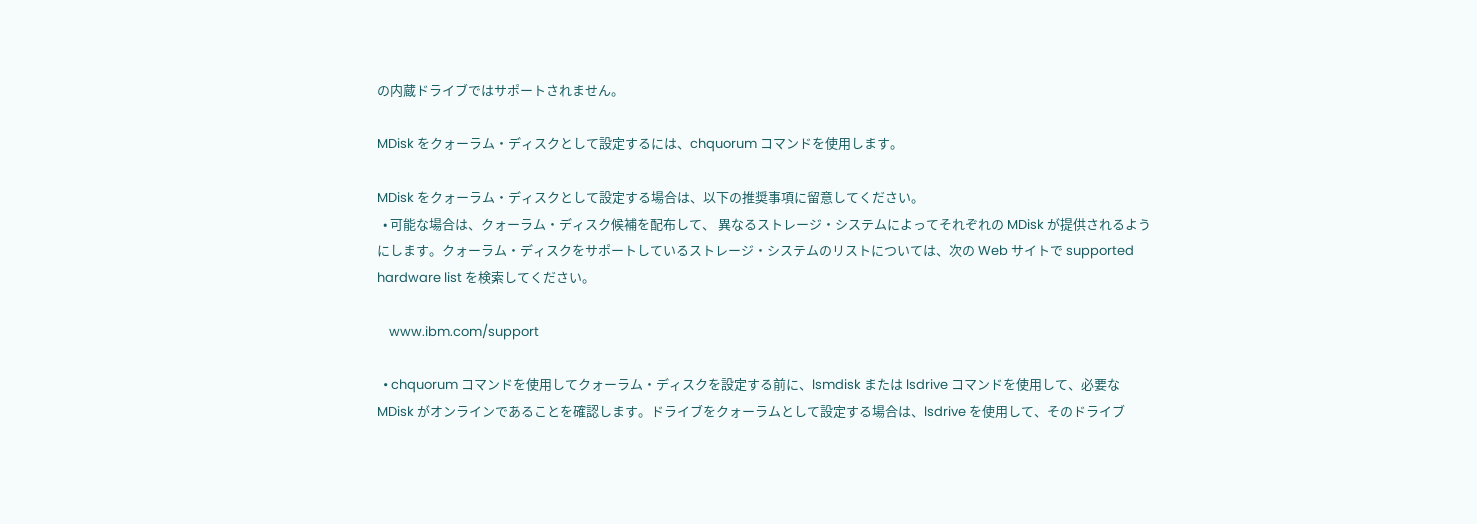の内蔵ドライブではサポートされません。

MDisk をクォーラム・ディスクとして設定するには、chquorum コマンドを使用します。

MDisk をクォーラム・ディスクとして設定する場合は、以下の推奨事項に留意してください。
  • 可能な場合は、クォーラム・ディスク候補を配布して、 異なるストレージ・システムによってそれぞれの MDisk が提供されるようにします。クォーラム・ディスクをサポートしているストレージ・システムのリストについては、次の Web サイトで supported hardware list を検索してください。

    www.ibm.com/support

  • chquorum コマンドを使用してクォーラム・ディスクを設定する前に、lsmdisk または lsdrive コマンドを使用して、必要な MDisk がオンラインであることを確認します。ドライブをクォーラムとして設定する場合は、lsdrive を使用して、そのドライブ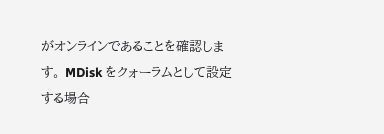がオンラインであることを確認します。 MDisk をクォーラムとして設定する場合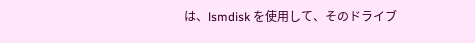は、lsmdisk を使用して、そのドライブ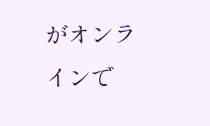がオンラインで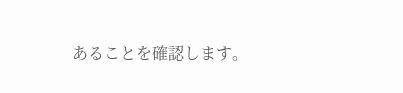あることを確認します。